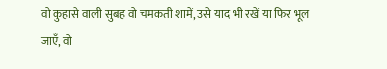वो कुहासे वाली सुबह वो चमकती शामें, उसे याद भी रखें या फिर भूल जाएँ, वो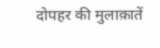दोपहर की मुलाक़ातें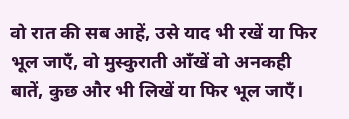वो रात की सब आहें, उसे याद भी रखें या फिर भूल जाएँ, वो मुस्कुराती आँखें वो अनकही बातें, कुछ और भी लिखें या फिर भूल जाएँ।